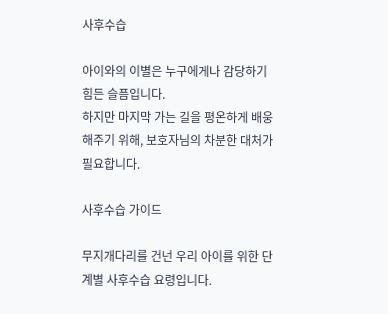사후수습

아이와의 이별은 누구에게나 감당하기 힘든 슬픔입니다.
하지만 마지막 가는 길을 평온하게 배웅해주기 위해, 보호자님의 차분한 대처가 필요합니다.

사후수습 가이드

무지개다리를 건넌 우리 아이를 위한 단계별 사후수습 요령입니다.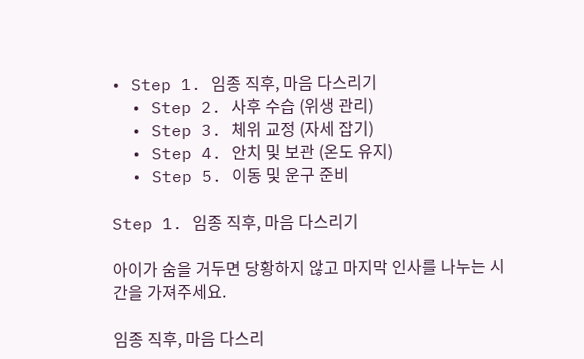• Step 1. 임종 직후, 마음 다스리기
  • Step 2. 사후 수습 (위생 관리)
  • Step 3. 체위 교정 (자세 잡기)
  • Step 4. 안치 및 보관 (온도 유지)
  • Step 5. 이동 및 운구 준비

Step 1. 임종 직후, 마음 다스리기

아이가 숨을 거두면 당황하지 않고 마지막 인사를 나누는 시간을 가져주세요.

임종 직후, 마음 다스리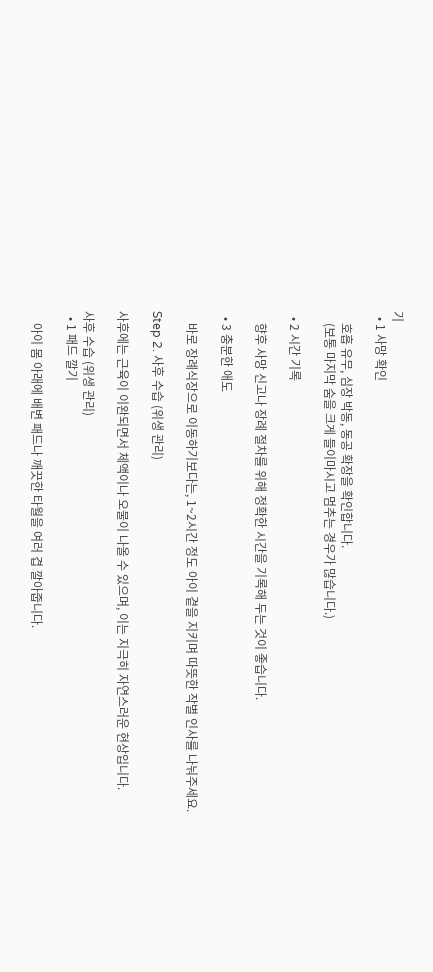기
  • 1 사망 확인

    호흡 유무, 심장 박동, 동공 확장을 확인합니다.
    (보통 마지막 숨을 크게 들이마시고 멈추는 경우가 많습니다.)

  • 2 시간 기록

    향후 사망 신고나 장례 절차를 위해 정확한 시간을 기록해 두는 것이 좋습니다.

  • 3 충분한 애도

    바로 장례식장으로 이동하기보다는, 1~2시간 정도 아이 곁을 지키며 따뜻한 작별 인사를 나눠주세요.

Step 2. 사후 수습 (위생 관리)

사후에는 근육이 이완되면서 체액이나 오물이 나올 수 있으며, 이는 지극히 자연스러운 현상입니다.

사후 수습 (위생 관리)
  • 1 패드 깔기

    아이 몸 아래에 배변 패드나 깨끗한 타월을 여러 겹 깔아줍니다.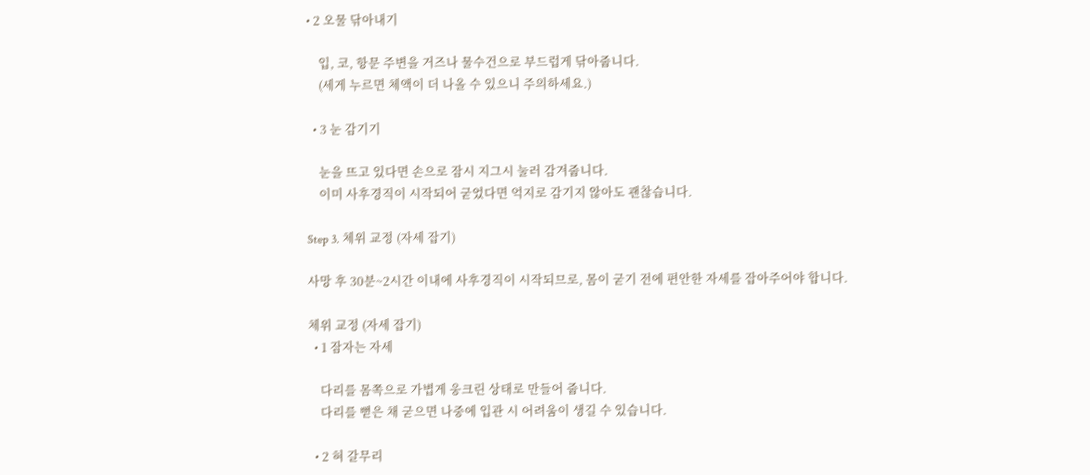• 2 오물 닦아내기

    입, 코, 항문 주변을 거즈나 물수건으로 부드럽게 닦아줍니다.
    (세게 누르면 체액이 더 나올 수 있으니 주의하세요.)

  • 3 눈 감기기

    눈을 뜨고 있다면 손으로 잠시 지그시 눌러 감겨줍니다.
    이미 사후경직이 시작되어 굳었다면 억지로 감기지 않아도 괜찮습니다.

Step 3. 체위 교정 (자세 잡기)

사망 후 30분~2시간 이내에 사후경직이 시작되므로, 몸이 굳기 전에 편안한 자세를 잡아주어야 합니다.

체위 교정 (자세 잡기)
  • 1 잠자는 자세

    다리를 몸쪽으로 가볍게 웅크린 상태로 만들어 줍니다.
    다리를 뻗은 채 굳으면 나중에 입관 시 어려움이 생길 수 있습니다.

  • 2 혀 갈무리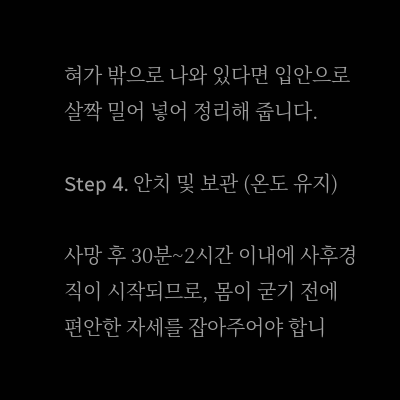혀가 밖으로 나와 있다면 입안으로 살짝 밀어 넣어 정리해 줍니다.

Step 4. 안치 및 보관 (온도 유지)

사망 후 30분~2시간 이내에 사후경직이 시작되므로, 몸이 굳기 전에 편안한 자세를 잡아주어야 합니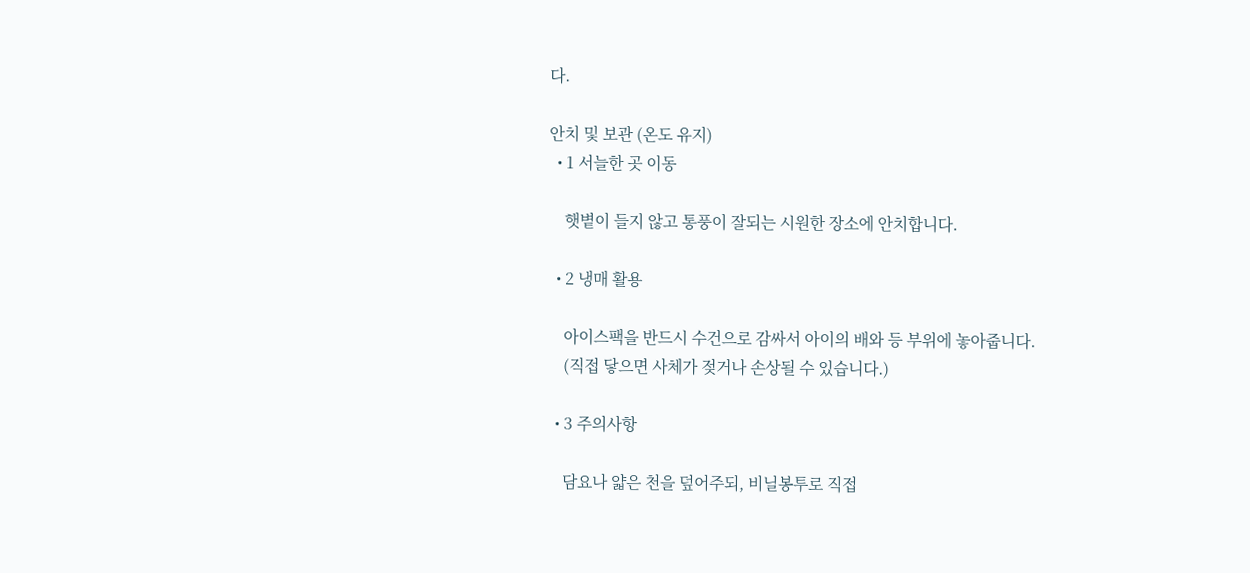다.

안치 및 보관 (온도 유지)
  • 1 서늘한 곳 이동

    햇볕이 들지 않고 통풍이 잘되는 시원한 장소에 안치합니다.

  • 2 냉매 활용

    아이스팩을 반드시 수건으로 감싸서 아이의 배와 등 부위에 놓아줍니다.
    (직접 닿으면 사체가 젖거나 손상될 수 있습니다.)

  • 3 주의사항

    담요나 얇은 천을 덮어주되, 비닐봉투로 직접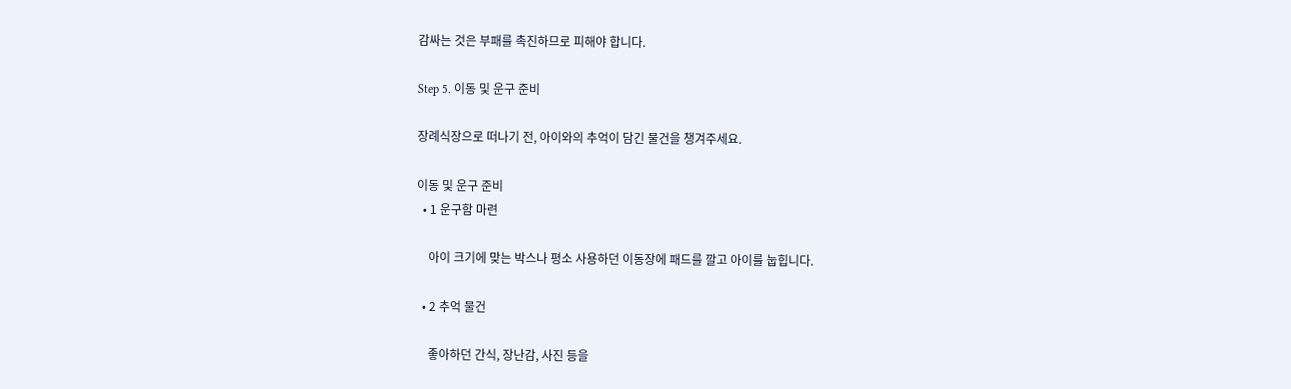감싸는 것은 부패를 촉진하므로 피해야 합니다.

Step 5. 이동 및 운구 준비

장례식장으로 떠나기 전, 아이와의 추억이 담긴 물건을 챙겨주세요.

이동 및 운구 준비
  • 1 운구함 마련

    아이 크기에 맞는 박스나 평소 사용하던 이동장에 패드를 깔고 아이를 눕힙니다.

  • 2 추억 물건

    좋아하던 간식, 장난감, 사진 등을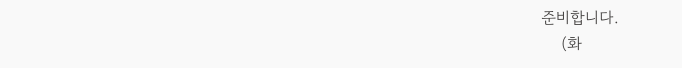준비합니다.
    (화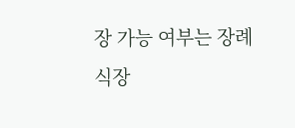장 가능 여부는 장례식장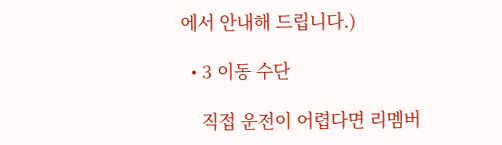에서 안내해 드립니다.)

  • 3 이동 수단

    직접 운전이 어렵다면 리멤버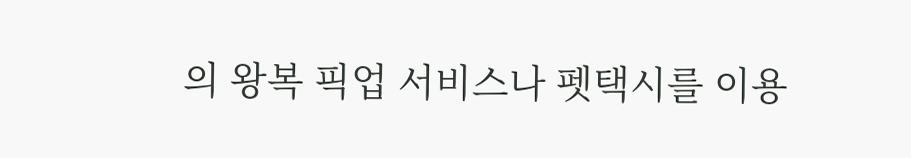의 왕복 픽업 서비스나 펫택시를 이용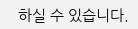하실 수 있습니다.